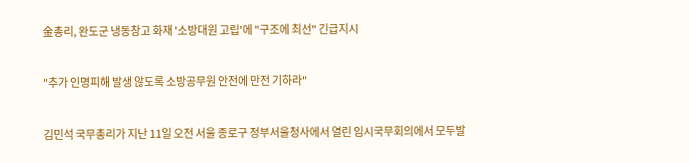金총리, 완도군 냉동창고 화재 '소방대원 고립'에 "구조에 최선" 긴급지시

"추가 인명피해 발생 않도록 소방공무원 안전에 만전 기하라"

김민석 국무총리가 지난 11일 오전 서울 종로구 정부서울청사에서 열린 임시국무회의에서 모두발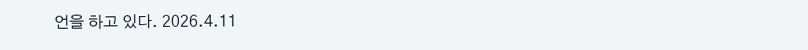언을 하고 있다. 2026.4.11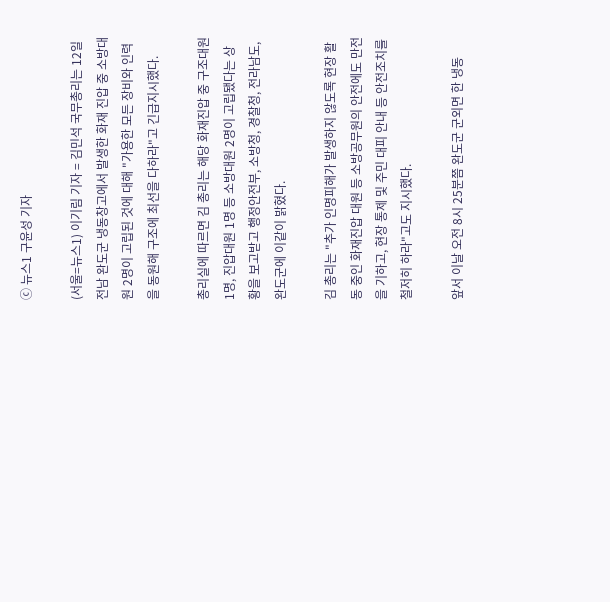ⓒ 뉴스1 구윤성 기자

(서울=뉴스1) 이기림 기자 = 김민석 국무총리는 12일 전남 완도군 냉동창고에서 발생한 화재 진압 중 소방대원 2명이 고립된 것에 대해 "가용한 모든 장비와 인력을 동원해 구조에 최선을 다하라"고 긴급지시했다.

총리실에 따르면 김 총리는 해당 화재진압 중 구조대원 1명, 진압대원 1명 등 소방대원 2명이 고립됐다는 상황을 보고받고 행정안전부, 소방청, 경찰청, 전라남도, 완도군에 이같이 밝혔다.

김 총리는 "추가 인명피해가 발생하지 않도록 현장 활동 중인 화재진압 대원 등 소방공무원의 안전에도 만전을 기하고, 현장 통제 및 주민 대피 안내 등 안전조치를 철저히 하라"고도 지시했다.

앞서 이날 오전 8시 25분쯤 완도군 군외면 한 냉동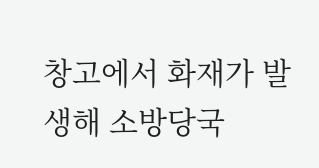창고에서 화재가 발생해 소방당국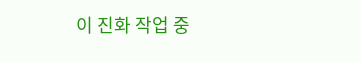이 진화 작업 중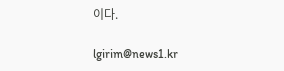이다.

lgirim@news1.kr